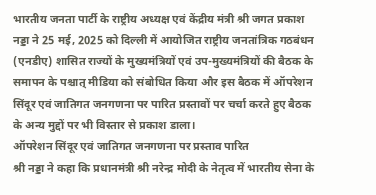भारतीय जनता पार्टी के राष्ट्रीय अध्यक्ष एवं केंद्रीय मंत्री श्री जगत प्रकाश नड्डा ने 25 मई, 2025 को दिल्ली में आयोजित राष्ट्रीय जनतांत्रिक गठबंधन (एनडीए) शासित राज्यों के मुख्यमंत्रियों एवं उप-मुख्यमंत्रियों की बैठक के समापन के पश्चात् मीडिया को संबोधित किया और इस बैठक में ऑपरेशन सिंदूर एवं जातिगत जनगणना पर पारित प्रस्तावों पर चर्चा करते हुए बैठक के अन्य मुद्दों पर भी विस्तार से प्रकाश डाला।
ऑपरेशन सिंदूर एवं जातिगत जनगणना पर प्रस्ताव पारित
श्री नड्डा ने कहा कि प्रधानमंत्री श्री नरेन्द्र मोदी के नेतृत्व में भारतीय सेना के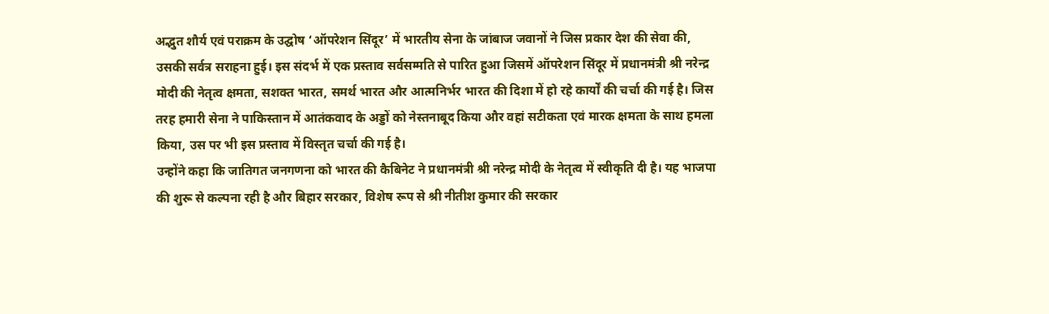अद्भुत शौर्य एवं पराक्रम के उद्घोष ‘ऑपरेशन सिंदूर’ में भारतीय सेना के जांबाज जवानों ने जिस प्रकार देश की सेवा की, उसकी सर्वत्र सराहना हुई। इस संदर्भ में एक प्रस्ताव सर्वसम्मति से पारित हुआ जिसमें ऑपरेशन सिंदूर में प्रधानमंत्री श्री नरेन्द्र मोदी की नेतृत्व क्षमता, सशक्त भारत, समर्थ भारत और आत्मनिर्भर भारत की दिशा में हो रहे कार्यों की चर्चा की गई है। जिस तरह हमारी सेना ने पाकिस्तान में आतंकवाद के अड्डों को नेस्तनाबूद किया और वहां सटीकता एवं मारक क्षमता के साथ हमला किया, उस पर भी इस प्रस्ताव में विस्तृत चर्चा की गई है।
उन्होंने कहा कि जातिगत जनगणना को भारत की कैबिनेट ने प्रधानमंत्री श्री नरेन्द्र मोदी के नेतृत्व में स्वीकृति दी है। यह भाजपा की शुरू से कल्पना रही है और बिहार सरकार, विशेष रूप से श्री नीतीश कुमार की सरकार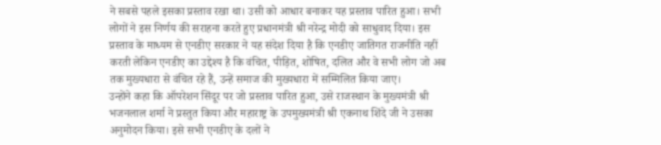ने सबसे पहले इसका प्रस्ताव रखा था। उसी को आधार बनाकर यह प्रस्ताव पारित हुआ। सभी लोगों ने इस निर्णय की सराहना करते हुए प्रधानमंत्री श्री नरेन्द्र मोदी को साधुवाद दिया। इस प्रस्ताव के माध्यम से एनडीए सरकार ने यह संदेश दिया है कि एनडीए जातिगत राजनीति नहीं करती लेकिन एनडीए का उद्देश्य है कि वंचित, पीड़ित, शोषित, दलित और वे सभी लोग जो अब तक मुख्यधारा से वंचित रहे हैं, उन्हें समाज की मुख्यधारा में सम्मिलित किया जाए।
उन्होंने कहा कि ऑपरेशन सिंदूर पर जो प्रस्ताव पारित हुआ, उसे राजस्थान के मुख्यमंत्री श्री भजनलाल शर्मा ने प्रस्तुत किया और महाराष्ट्र के उपमुख्यमंत्री श्री एकनाथ शिंदे जी ने उसका अनुमोदन किया। इसे सभी एनडीए के दलों ने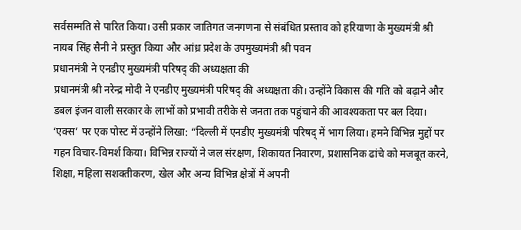सर्वसम्मति से पारित किया। उसी प्रकार जातिगत जनगणना से संबंधित प्रस्ताव को हरियाणा के मुख्यमंत्री श्री नायब सिंह सैनी ने प्रस्तुत किया और आंध्र प्रदेश के उपमुख्यमंत्री श्री पवन
प्रधानमंत्री ने एनडीए मुख्यमंत्री परिषद् की अध्यक्षता की
प्रधानमंत्री श्री नरेन्द्र मोदी ने एनडीए मुख्यमंत्री परिषद् की अध्यक्षता की। उन्होंने विकास की गति को बढ़ाने और डबल इंजन वाली सरकार के लाभों को प्रभावी तरीके से जनता तक पहुंचाने की आवश्यकता पर बल दिया। ‘एक्स’ पर एक पोस्ट में उन्होंने लिखा: “दिल्ली में एनडीए मुख्यमंत्री परिषद् में भाग लिया। हमने विभिन्न मुद्दों पर गहन विचार-विमर्श किया। विभिन्न राज्यों ने जल संरक्षण, शिकायत निवारण, प्रशासनिक ढांचे को मजबूत करने, शिक्षा, महिला सशक्तीकरण, खेल और अन्य विभिन्न क्षेत्रों में अपनी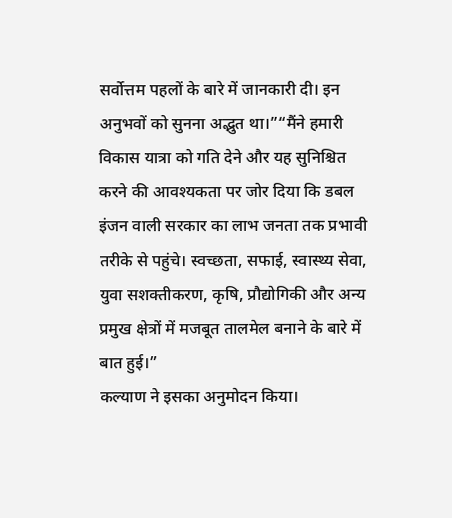सर्वोत्तम पहलों के बारे में जानकारी दी। इन अनुभवों को सुनना अद्भुत था।”“मैंने हमारी विकास यात्रा को गति देने और यह सुनिश्चित करने की आवश्यकता पर जोर दिया कि डबल इंजन वाली सरकार का लाभ जनता तक प्रभावी तरीके से पहुंचे। स्वच्छता, सफाई, स्वास्थ्य सेवा, युवा सशक्तीकरण, कृषि, प्रौद्योगिकी और अन्य प्रमुख क्षेत्रों में मजबूत तालमेल बनाने के बारे में बात हुई।”
कल्याण ने इसका अनुमोदन किया।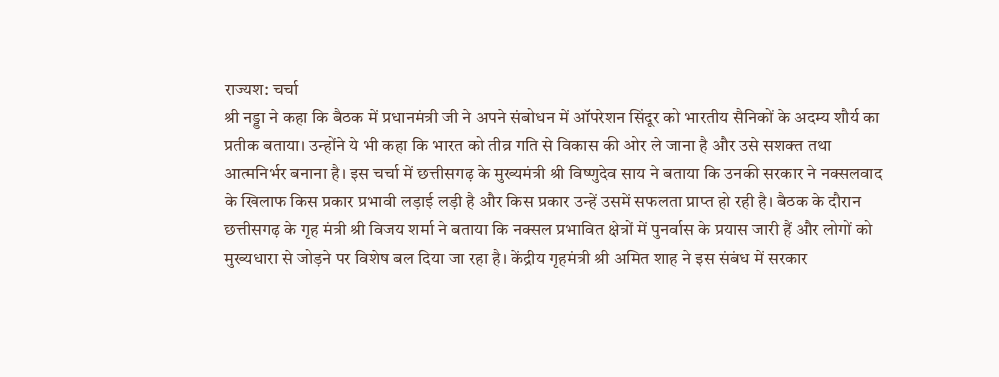राज्यश: चर्चा
श्री नड्डा ने कहा कि बैठक में प्रधानमंत्री जी ने अपने संबोधन में ऑपरेशन सिंदूर को भारतीय सैनिकों के अदम्य शौर्य का प्रतीक बताया। उन्होंने ये भी कहा कि भारत को तीव्र गति से विकास की ओर ले जाना है और उसे सशक्त तथा आत्मनिर्भर बनाना है। इस चर्चा में छत्तीसगढ़ के मुख्यमंत्री श्री विष्णुदेव साय ने बताया कि उनकी सरकार ने नक्सलवाद के खिलाफ किस प्रकार प्रभावी लड़ाई लड़ी है और किस प्रकार उन्हें उसमें सफलता प्राप्त हो रही है। बैठक के दौरान छत्तीसगढ़ के गृह मंत्री श्री विजय शर्मा ने बताया कि नक्सल प्रभावित क्षेत्रों में पुनर्वास के प्रयास जारी हैं और लोगों को मुख्यधारा से जोड़ने पर विशेष बल दिया जा रहा है। केंद्रीय गृहमंत्री श्री अमित शाह ने इस संबंध में सरकार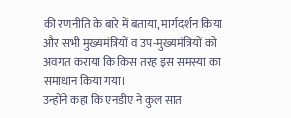की रणनीति के बारे में बताया, मार्गदर्शन किया और सभी मुख्यमंत्रियों व उप-मुख्यमंत्रियों को अवगत कराया कि किस तरह इस समस्या का समाधान किया गया।
उन्होंने कहा कि एनडीए ने कुल सात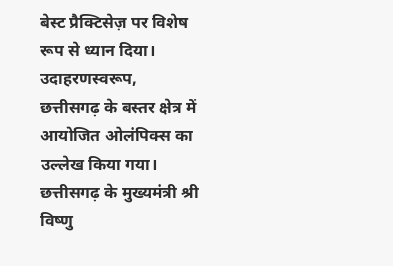बेस्ट प्रैक्टिसेज़ पर विशेष रूप से ध्यान दिया। उदाहरणस्वरूप, छत्तीसगढ़ के बस्तर क्षेत्र में आयोजित ओलंपिक्स का उल्लेख किया गया। छत्तीसगढ़ के मुख्यमंत्री श्री विष्णु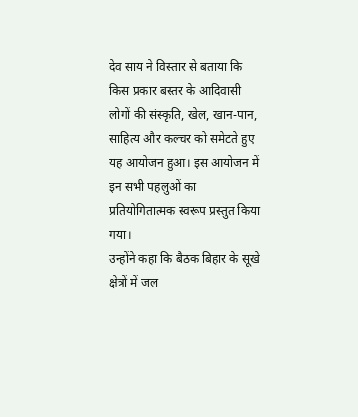देव साय ने विस्तार से बताया कि किस प्रकार बस्तर के आदिवासी लोगों की संस्कृति, खेल, खान-पान, साहित्य और कल्चर को समेटते हुए यह आयोजन हुआ। इस आयोजन में इन सभी पहलुओं का प्रतियोगितात्मक स्वरूप प्रस्तुत किया गया।
उन्होंने कहा कि बैठक बिहार के सूखे क्षेत्रों में जल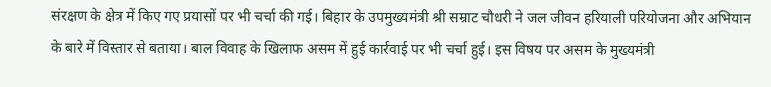संरक्षण के क्षेत्र में किए गए प्रयासों पर भी चर्चा की गई। बिहार के उपमुख्यमंत्री श्री सम्राट चौधरी ने जल जीवन हरियाली परियोजना और अभियान के बारे में विस्तार से बताया। बाल विवाह के खिलाफ असम में हुई कार्रवाई पर भी चर्चा हुई। इस विषय पर असम के मुख्यमंत्री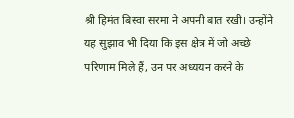श्री हिमंत बिस्वा सरमा ने अपनी बात रखी। उन्होंने यह सुझाव भी दिया कि इस क्षेत्र में जो अच्छे परिणाम मिले हैं, उन पर अध्ययन करने के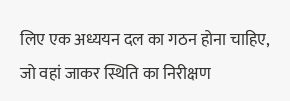लिए एक अध्ययन दल का गठन होना चाहिए, जो वहां जाकर स्थिति का निरीक्षण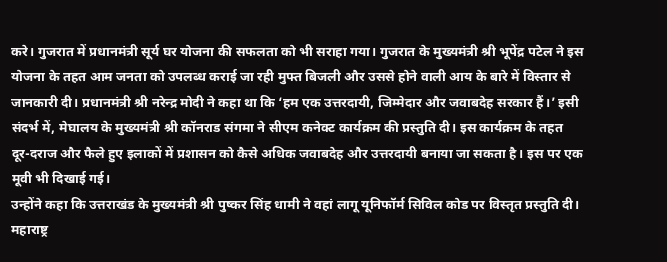करे। गुजरात में प्रधानमंत्री सूर्य घर योजना की सफलता को भी सराहा गया। गुजरात के मुख्यमंत्री श्री भूपेंद्र पटेल ने इस योजना के तहत आम जनता को उपलब्ध कराई जा रही मुफ्त बिजली और उससे होने वाली आय के बारे में विस्तार से जानकारी दी। प्रधानमंत्री श्री नरेन्द्र मोदी ने कहा था कि ‘हम एक उत्तरदायी, जिम्मेदार और जवाबदेह सरकार हैं।’ इसी संदर्भ में, मेघालय के मुख्यमंत्री श्री कॉनराड संगमा ने सीएम कनेक्ट कार्यक्रम की प्रस्तुति दी। इस कार्यक्रम के तहत दूर-दराज और फैले हुए इलाकों में प्रशासन को कैसे अधिक जवाबदेह और उत्तरदायी बनाया जा सकता है। इस पर एक मूवी भी दिखाई गई।
उन्होंने कहा कि उत्तराखंड के मुख्यमंत्री श्री पुष्कर सिंह धामी ने वहां लागू यूनिफॉर्म सिविल कोड पर विस्तृत प्रस्तुति दी। महाराष्ट्र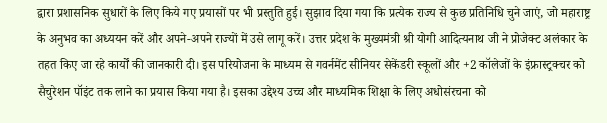द्वारा प्रशासनिक सुधारों के लिए किये गए प्रयासों पर भी प्रस्तुति हुई। सुझाव दिया गया कि प्रत्येक राज्य से कुछ प्रतिनिधि चुने जाएं, जो महाराष्ट्र के अनुभव का अध्ययन करें और अपने-अपने राज्यों में उसे लागू करें। उत्तर प्रदेश के मुख्यमंत्री श्री योगी आदित्यनाथ जी ने प्रोजेक्ट अलंकार के तहत किए जा रहे कार्यों की जानकारी दी। इस परियोजना के माध्यम से गवर्नमेंट सीनियर सेकेंडरी स्कूलों और +2 कॉलेजों के इंफ्रास्ट्रक्चर को सैचुरेशन पॉइंट तक लाने का प्रयास किया गया है। इसका उद्देश्य उच्च और माध्यमिक शिक्षा के लिए अधोसंरचना को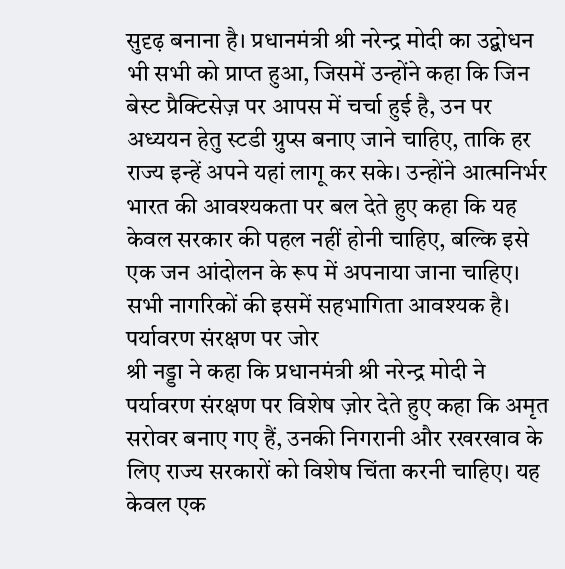सुदृढ़ बनाना है। प्रधानमंत्री श्री नरेन्द्र मोदी का उद्बोधन भी सभी को प्राप्त हुआ, जिसमें उन्होंने कहा कि जिन बेस्ट प्रैक्टिसेज़ पर आपस में चर्चा हुई है, उन पर अध्ययन हेतु स्टडी ग्रुप्स बनाए जाने चाहिए, ताकि हर राज्य इन्हें अपने यहां लागू कर सके। उन्होंने आत्मनिर्भर भारत की आवश्यकता पर बल देते हुए कहा कि यह केवल सरकार की पहल नहीं होनी चाहिए, बल्कि इसे एक जन आंदोलन के रूप में अपनाया जाना चाहिए। सभी नागरिकों की इसमें सहभागिता आवश्यक है।
पर्यावरण संरक्षण पर जोर
श्री नड्डा ने कहा कि प्रधानमंत्री श्री नरेन्द्र मोदी ने पर्यावरण संरक्षण पर विशेष ज़ोर देते हुए कहा कि अमृत सरोवर बनाए गए हैं, उनकी निगरानी और रखरखाव के लिए राज्य सरकारों को विशेष चिंता करनी चाहिए। यह केवल एक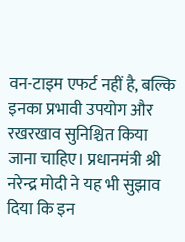वन-टाइम एफर्ट नहीं है, बल्कि इनका प्रभावी उपयोग और रखरखाव सुनिश्चित किया जाना चाहिए। प्रधानमंत्री श्री नरेन्द्र मोदी ने यह भी सुझाव दिया कि इन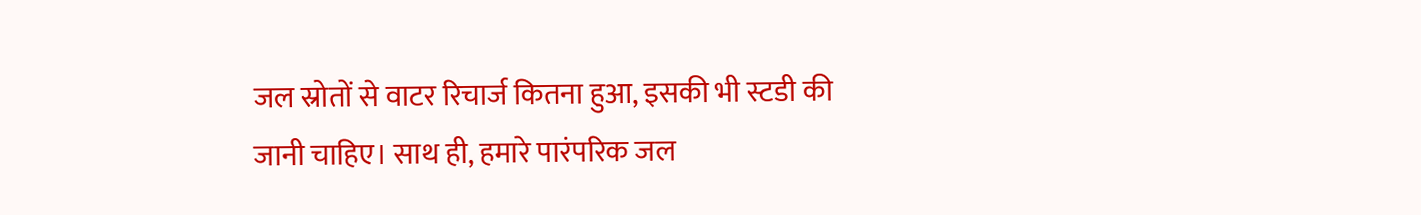जल स्रोतों से वाटर रिचार्ज कितना हुआ, इसकी भी स्टडी की जानी चाहिए। साथ ही, हमारे पारंपरिक जल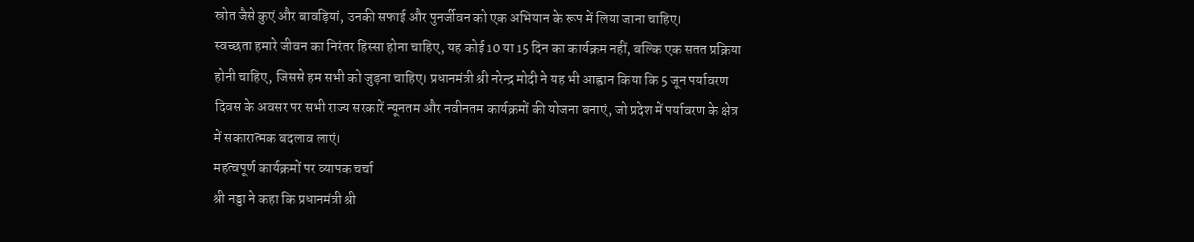स्रोत जैसे कुएं और बावड़ियां, उनकी सफाई और पुनर्जीवन को एक अभियान के रूप में लिया जाना चाहिए।
स्वच्छता हमारे जीवन का निरंतर हिस्सा होना चाहिए, यह कोई 10 या 15 दिन का कार्यक्रम नहीं, बल्कि एक सतत प्रक्रिया होनी चाहिए, जिससे हम सभी को जुड़ना चाहिए। प्रधानमंत्री श्री नरेन्द्र मोदी ने यह भी आह्वान किया कि 5 जून पर्यावरण दिवस के अवसर पर सभी राज्य सरकारें न्यूनतम और नवीनतम कार्यक्रमों की योजना बनाएं, जो प्रदेश में पर्यावरण के क्षेत्र में सकारात्मक बदलाव लाएं।
महत्वपूर्ण कार्यक्रमों पर व्यापक चर्चा
श्री नड्डा ने कहा कि प्रधानमंत्री श्री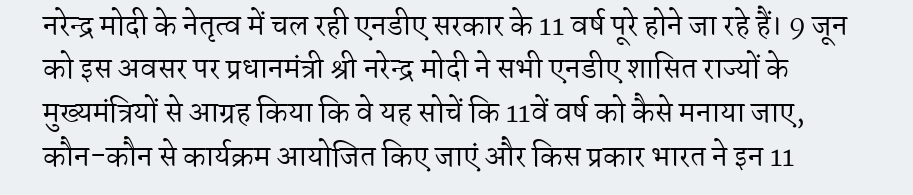नरेन्द्र मोदी के नेतृत्व में चल रही एनडीए सरकार के 11 वर्ष पूरे होने जा रहे हैं। 9 जून को इस अवसर पर प्रधानमंत्री श्री नरेन्द्र मोदी ने सभी एनडीए शासित राज्यों के मुख्यमंत्रियों से आग्रह किया कि वे यह सोचें कि 11वें वर्ष को कैसे मनाया जाए, कौन-कौन से कार्यक्रम आयोजित किए जाएं और किस प्रकार भारत ने इन 11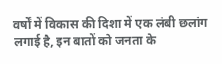वर्षों में विकास की दिशा में एक लंबी छलांग लगाई है, इन बातों को जनता के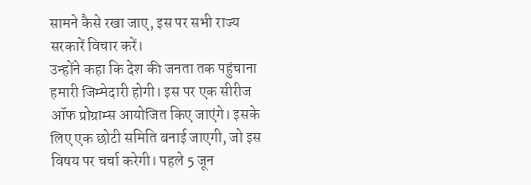सामने कैसे रखा जाए, इस पर सभी राज्य सरकारें विचार करें।
उन्होंने कहा कि देश की जनता तक पहुंचाना हमारी जिम्मेदारी होगी। इस पर एक सीरीज ऑफ प्रोग्राम्स आयोजित किए जाएंगे। इसके लिए एक छोटी समिति बनाई जाएगी, जो इस विषय पर चर्चा करेगी। पहले 5 जून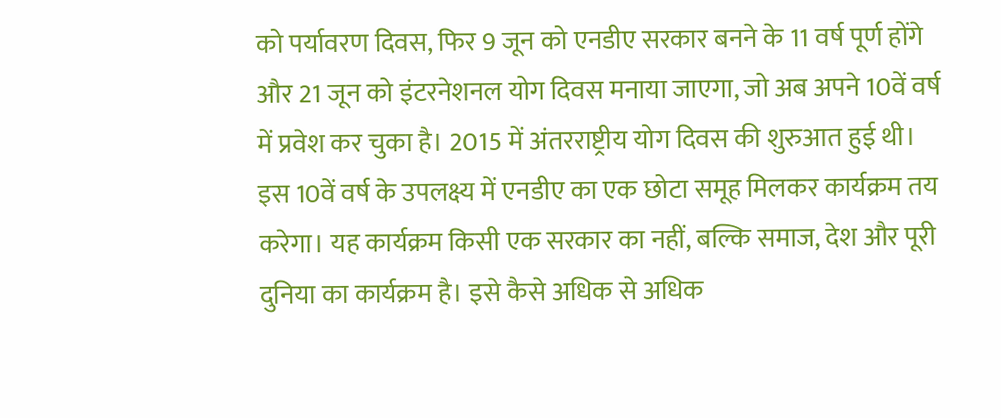को पर्यावरण दिवस, फिर 9 जून को एनडीए सरकार बनने के 11 वर्ष पूर्ण होंगे और 21 जून को इंटरनेशनल योग दिवस मनाया जाएगा, जो अब अपने 10वें वर्ष में प्रवेश कर चुका है। 2015 में अंतरराष्ट्रीय योग दिवस की शुरुआत हुई थी। इस 10वें वर्ष के उपलक्ष्य में एनडीए का एक छोटा समूह मिलकर कार्यक्रम तय करेगा। यह कार्यक्रम किसी एक सरकार का नहीं, बल्कि समाज, देश और पूरी दुनिया का कार्यक्रम है। इसे कैसे अधिक से अधिक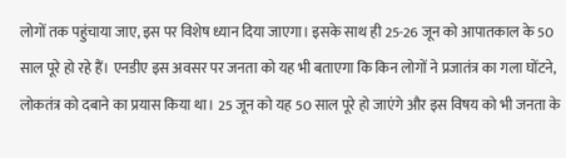लोगों तक पहुंचाया जाए, इस पर विशेष ध्यान दिया जाएगा। इसके साथ ही 25-26 जून को आपातकाल के 50 साल पूरे हो रहे हैं। एनडीए इस अवसर पर जनता को यह भी बताएगा कि किन लोगों ने प्रजातंत्र का गला घोंटने, लोकतंत्र को दबाने का प्रयास किया था। 25 जून को यह 50 साल पूरे हो जाएंगे और इस विषय को भी जनता के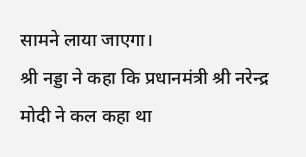सामने लाया जाएगा।
श्री नड्डा ने कहा कि प्रधानमंत्री श्री नरेन्द्र मोदी ने कल कहा था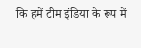कि हमें टीम इंडिया के रूप में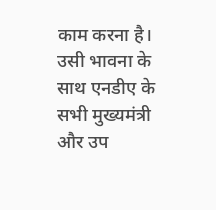काम करना है। उसी भावना के साथ एनडीए के सभी मुख्यमंत्री और उप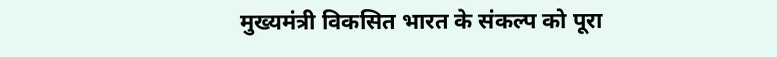मुख्यमंत्री विकसित भारत के संकल्प को पूरा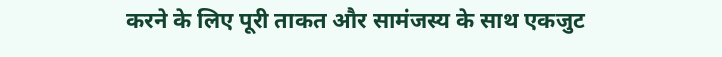करने के लिए पूरी ताकत और सामंजस्य के साथ एकजुट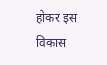होकर इस विकास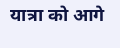यात्रा को आगे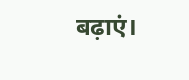बढ़ाएं।